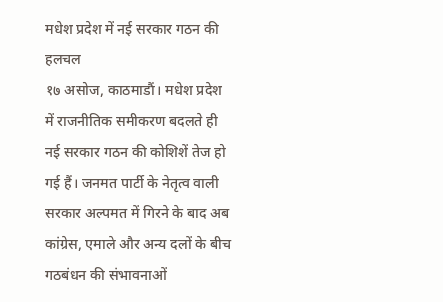मधेश प्रदेश में नई सरकार गठन की हलचल
१७ असोज, काठमाडौं। मधेश प्रदेश में राजनीतिक समीकरण बदलते ही नई सरकार गठन की कोशिशें तेज हो गई हैं। जनमत पार्टी के नेतृत्व वाली सरकार अल्पमत में गिरने के बाद अब कांग्रेस, एमाले और अन्य दलों के बीच गठबंधन की संभावनाओं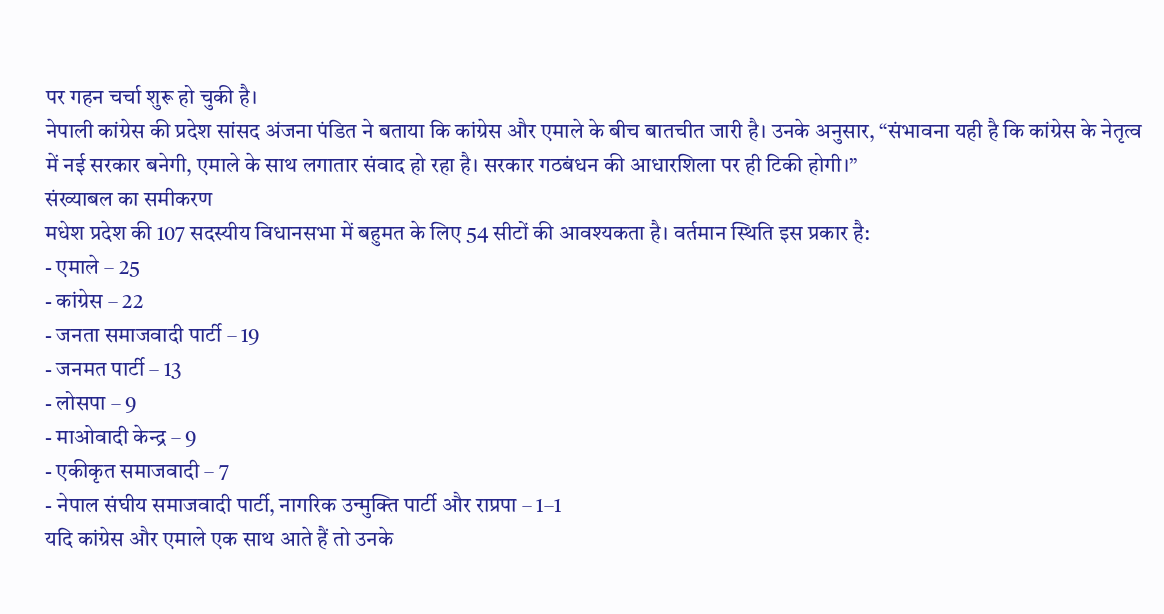पर गहन चर्चा शुरू हो चुकी है।
नेपाली कांग्रेस की प्रदेश सांसद अंजना पंडित ने बताया कि कांग्रेस और एमाले के बीच बातचीत जारी है। उनके अनुसार, “संभावना यही है कि कांग्रेस के नेतृत्व में नई सरकार बनेगी, एमाले के साथ लगातार संवाद हो रहा है। सरकार गठबंधन की आधारशिला पर ही टिकी होगी।”
संख्याबल का समीकरण
मधेश प्रदेश की 107 सदस्यीय विधानसभा में बहुमत के लिए 54 सीटों की आवश्यकता है। वर्तमान स्थिति इस प्रकार है:
- एमाले – 25
- कांग्रेस – 22
- जनता समाजवादी पार्टी – 19
- जनमत पार्टी – 13
- लोसपा – 9
- माओवादी केन्द्र – 9
- एकीकृत समाजवादी – 7
- नेपाल संघीय समाजवादी पार्टी, नागरिक उन्मुक्ति पार्टी और राप्रपा – 1–1
यदि कांग्रेस और एमाले एक साथ आते हैं तो उनके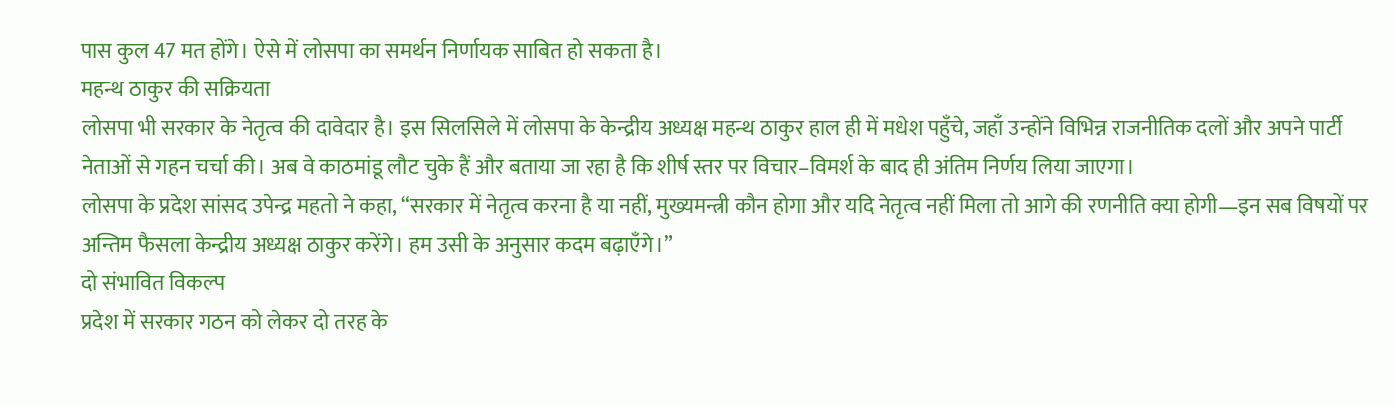पास कुल 47 मत होंगे। ऐसे में लोसपा का समर्थन निर्णायक साबित हो सकता है।
महन्थ ठाकुर की सक्रियता
लोसपा भी सरकार के नेतृत्व की दावेदार है। इस सिलसिले में लोसपा के केन्द्रीय अध्यक्ष महन्थ ठाकुर हाल ही में मधेश पहुँचे, जहाँ उन्होंने विभिन्न राजनीतिक दलों और अपने पार्टी नेताओं से गहन चर्चा की। अब वे काठमांडू लौट चुके हैं और बताया जा रहा है कि शीर्ष स्तर पर विचार–विमर्श के बाद ही अंतिम निर्णय लिया जाएगा।
लोसपा के प्रदेश सांसद उपेन्द्र महतो ने कहा, “सरकार में नेतृत्व करना है या नहीं, मुख्यमन्त्री कौन होगा और यदि नेतृत्व नहीं मिला तो आगे की रणनीति क्या होगी—इन सब विषयों पर अन्तिम फैसला केन्द्रीय अध्यक्ष ठाकुर करेंगे। हम उसी के अनुसार कदम बढ़ाएँगे।”
दो संभावित विकल्प
प्रदेश में सरकार गठन को लेकर दो तरह के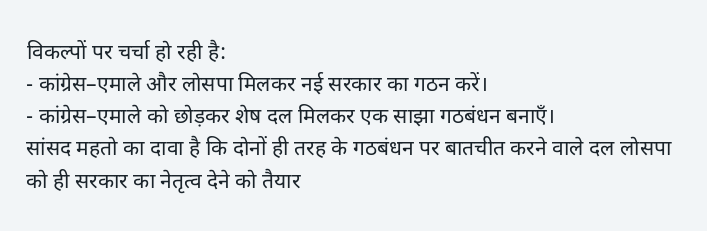विकल्पों पर चर्चा हो रही है:
- कांग्रेस–एमाले और लोसपा मिलकर नई सरकार का गठन करें।
- कांग्रेस–एमाले को छोड़कर शेष दल मिलकर एक साझा गठबंधन बनाएँ।
सांसद महतो का दावा है कि दोनों ही तरह के गठबंधन पर बातचीत करने वाले दल लोसपा को ही सरकार का नेतृत्व देने को तैयार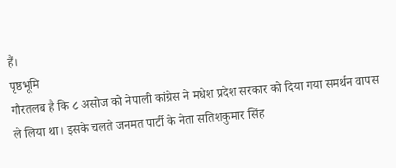हैं।
पृष्ठभूमि
गौरतलब है कि ८ असोज को नेपाली कांग्रेस ने मधेश प्रदेश सरकार को दिया गया समर्थन वापस ले लिया था। इसके चलते जनमत पार्टी के नेता सतिशकुमार सिंह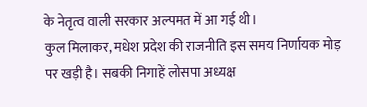के नेतृत्व वाली सरकार अल्पमत में आ गई थी।
कुल मिलाकर, मधेश प्रदेश की राजनीति इस समय निर्णायक मोड़ पर खड़ी है। सबकी निगाहें लोसपा अध्यक्ष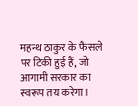महन्थ ठाकुर के फैसले पर टिकी हुई हैं, जो आगामी सरकार का स्वरूप तय करेगा।